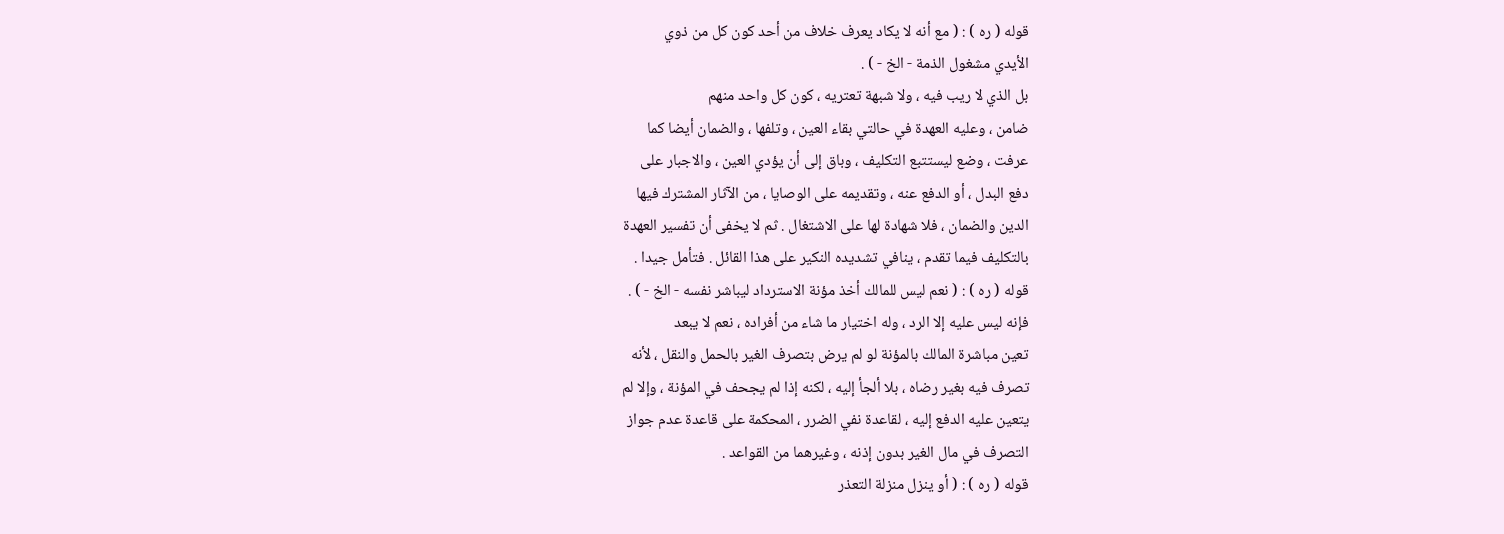قوله ( ره ) : ( مع أنه لا يكاد يعرف خلاف من أحد كون كل من ذوي
الأيدي مشغول الذمة - الخ - ) .
بل الذي لا ريب فيه ، ولا شبهة تعتريه ، كون كل واحد منهم
ضامن ، وعليه العهدة في حالتي بقاء العين ، وتلفها ، والضمان أيضا كما
عرفت ، وضع ليستتبع التكليف ، وباق إلى أن يؤدي العين ، والاجبار على
دفع البدل ، أو الدفع عنه ، وتقديمه على الوصايا ، من الآثار المشترك فيها
الدين والضمان ، فلا شهادة لها على الاشتغال . ثم لا يخفى أن تفسير العهدة
بالتكليف فيما تقدم ، ينافي تشديده النكير على هذا القائل . فتأمل جيدا .
قوله ( ره ) : ( نعم ليس للمالك أخذ مؤنة الاسترداد ليباشر نفسه - الخ - ) .
فإنه ليس عليه إلا الرد ، وله اختيار ما شاء من أفراده ، نعم لا يبعد
تعين مباشرة المالك بالمؤنة لو لم يرض بتصرف الغير بالحمل والنقل ، لأنه
تصرف فيه بغير رضاه ، بلا ألجأ إليه ، لكنه إذا لم يجحف في المؤنة ، وإلا لم
يتعين عليه الدفع إليه ، لقاعدة نفي الضرر ، المحكمة على قاعدة عدم جواز
التصرف في مال الغير بدون إذنه ، وغيرهما من القواعد .
قوله ( ره ) : ( أو ينزل منزلة التعذر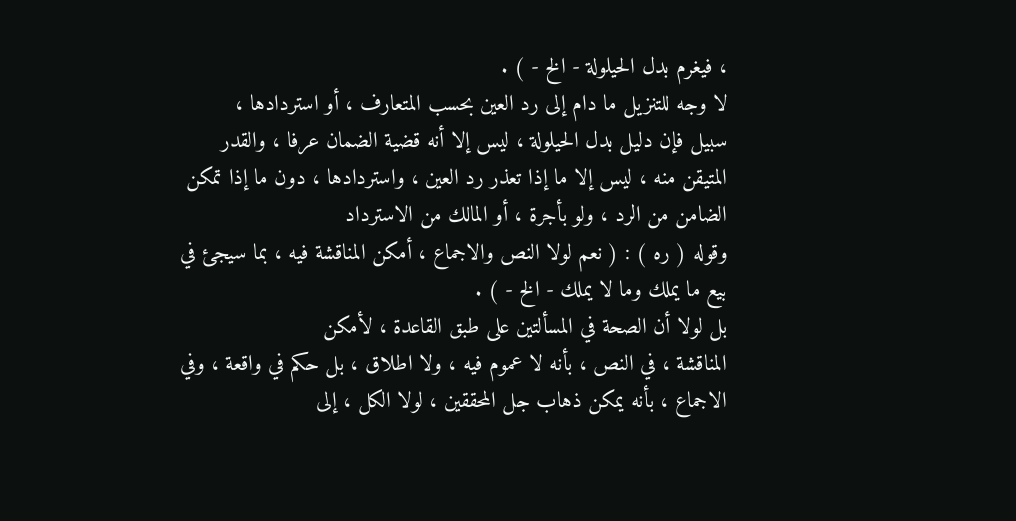، فيغرم بدل الحيلولة - الخ - ) .
لا وجه للتنزيل ما دام إلى رد العين بحسب المتعارف ، أو استردادها ،
سبيل فإن دليل بدل الحيلولة ، ليس إلا أنه قضية الضمان عرفا ، والقدر
المتيقن منه ، ليس إلا ما إذا تعذر رد العين ، واستردادها ، دون ما إذا تمكن
الضامن من الرد ، ولو بأجرة ، أو المالك من الاسترداد
وقوله ( ره ) : ( نعم لولا النص والاجماع ، أمكن المناقشة فيه ، بما سيجئ في
بيع ما يملك وما لا يملك - الخ - ) .
بل لولا أن الصحة في المسألتين على طبق القاعدة ، لأمكن
المناقشة ، في النص ، بأنه لا عموم فيه ، ولا اطلاق ، بل حكم في واقعة ، وفي
الاجماع ، بأنه يمكن ذهاب جل المحققين ، لولا الكل ، إلى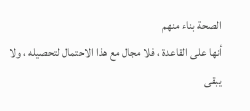الصحة بناء منهم
أنها على القاعدة ، فلا مجال مع هذا الاحتمال لتحصيله ، ولا يبقى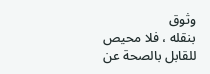وثوق
بنقله ، فلا محيص للقابل بالصحة عن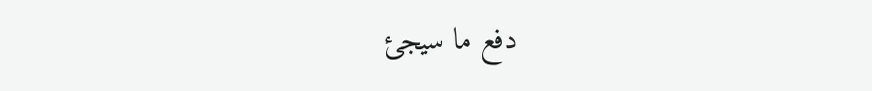دفع ما سيجئ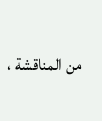من المناقشة ،